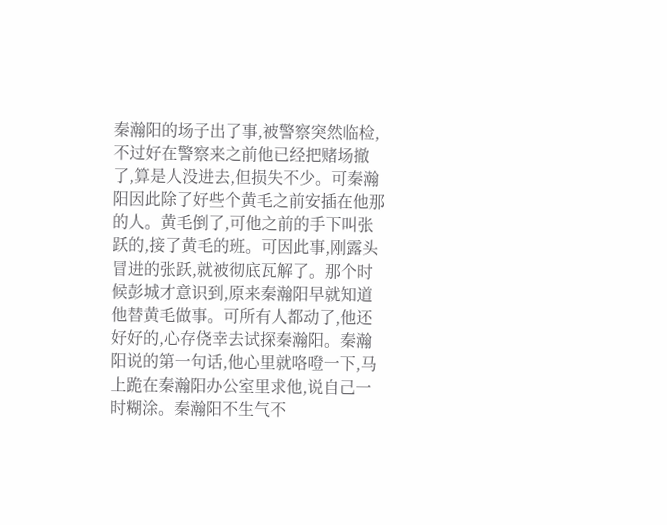秦瀚阳的场子出了事,被警察突然临检,不过好在警察来之前他已经把赌场撤了,算是人没进去,但损失不少。可秦瀚阳因此除了好些个黄毛之前安插在他那的人。黄毛倒了,可他之前的手下叫张跃的,接了黄毛的班。可因此事,刚露头冒进的张跃,就被彻底瓦解了。那个时候彭城才意识到,原来秦瀚阳早就知道他替黄毛做事。可所有人都动了,他还好好的,心存侥幸去试探秦瀚阳。秦瀚阳说的第一句话,他心里就咯噔一下,马上跪在秦瀚阳办公室里求他,说自己一时糊涂。秦瀚阳不生气不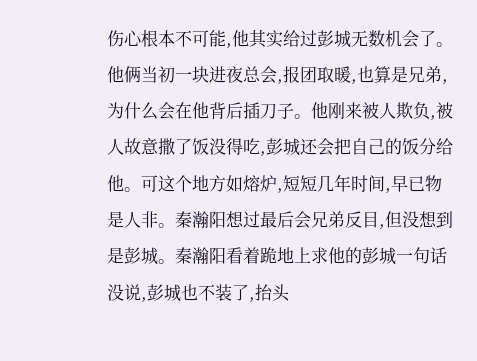伤心根本不可能,他其实给过彭城无数机会了。他俩当初一块进夜总会,报团取暖,也算是兄弟,为什么会在他背后插刀子。他刚来被人欺负,被人故意撒了饭没得吃,彭城还会把自己的饭分给他。可这个地方如熔炉,短短几年时间,早已物是人非。秦瀚阳想过最后会兄弟反目,但没想到是彭城。秦瀚阳看着跪地上求他的彭城一句话没说,彭城也不装了,抬头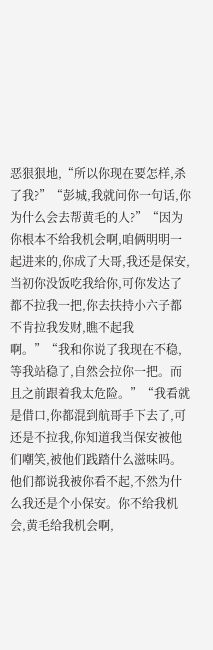恶狠狠地,“所以你现在要怎样,杀了我?”“彭城,我就问你一句话,你为什么会去帮黄毛的人?”“因为你根本不给我机会啊,咱俩明明一起进来的,你成了大哥,我还是保安,当初你没饭吃我给你,可你发达了都不拉我一把,你去扶持小六子都不肯拉我发财,瞧不起我啊。”“我和你说了我现在不稳,等我站稳了,自然会拉你一把。而且之前跟着我太危险。”“我看就是借口,你都混到航哥手下去了,可还是不拉我,你知道我当保安被他们嘲笑,被他们践踏什么滋味吗。他们都说我被你看不起,不然为什么我还是个小保安。你不给我机会,黄毛给我机会啊,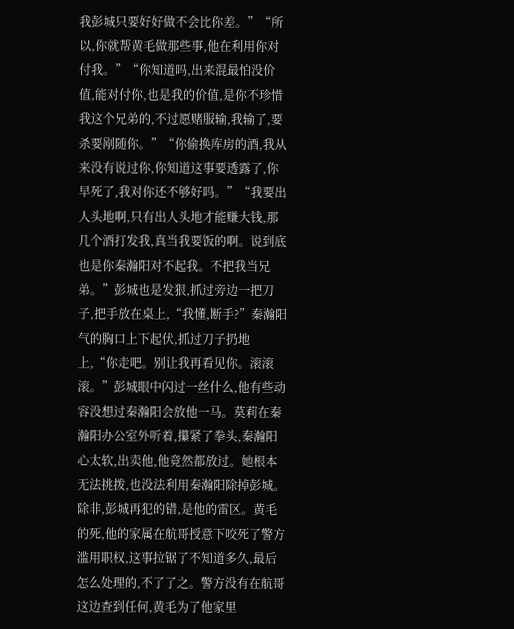我彭城只要好好做不会比你差。”“所以,你就帮黄毛做那些事,他在利用你对付我。”“你知道吗,出来混最怕没价值,能对付你,也是我的价值,是你不珍惜我这个兄弟的,不过愿赌服输,我输了,要杀要剐随你。”“你偷换库房的酒,我从来没有说过你,你知道这事要透露了,你早死了,我对你还不够好吗。”“我要出人头地啊,只有出人头地才能赚大钱,那几个酒打发我,真当我要饭的啊。说到底也是你秦瀚阳对不起我。不把我当兄弟。”彭城也是发狠,抓过旁边一把刀子,把手放在桌上,“我懂,断手?”秦瀚阳气的胸口上下起伏,抓过刀子扔地上,“你走吧。别让我再看见你。滚滚滚。”彭城眼中闪过一丝什么,他有些动容没想过秦瀚阳会放他一马。莫莉在秦瀚阳办公室外听着,攥紧了拳头,秦瀚阳心太软,出卖他,他竟然都放过。她根本无法挑拨,也没法利用秦瀚阳除掉彭城。除非,彭城再犯的错,是他的雷区。黄毛的死,他的家属在航哥授意下咬死了警方滥用职权,这事拉锯了不知道多久,最后怎么处理的,不了了之。警方没有在航哥这边查到任何,黄毛为了他家里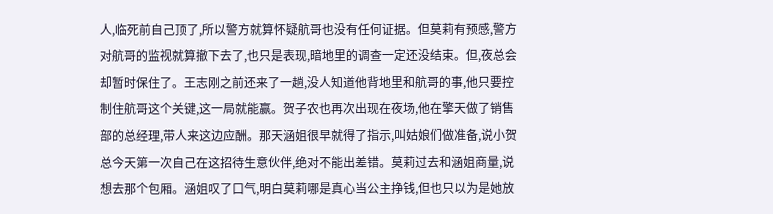人,临死前自己顶了,所以警方就算怀疑航哥也没有任何证据。但莫莉有预感,警方对航哥的监视就算撤下去了,也只是表现,暗地里的调查一定还没结束。但,夜总会却暂时保住了。王志刚之前还来了一趟,没人知道他背地里和航哥的事,他只要控制住航哥这个关键,这一局就能赢。贺子农也再次出现在夜场,他在擎天做了销售部的总经理,带人来这边应酬。那天涵姐很早就得了指示,叫姑娘们做准备,说小贺总今天第一次自己在这招待生意伙伴,绝对不能出差错。莫莉过去和涵姐商量,说想去那个包厢。涵姐叹了口气,明白莫莉哪是真心当公主挣钱,但也只以为是她放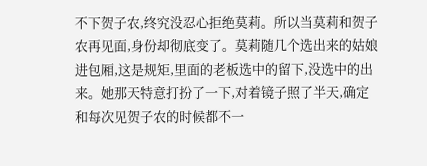不下贺子农,终究没忍心拒绝莫莉。所以当莫莉和贺子农再见面,身份却彻底变了。莫莉随几个选出来的姑娘进包厢,这是规矩,里面的老板选中的留下,没选中的出来。她那天特意打扮了一下,对着镜子照了半天,确定和每次见贺子农的时候都不一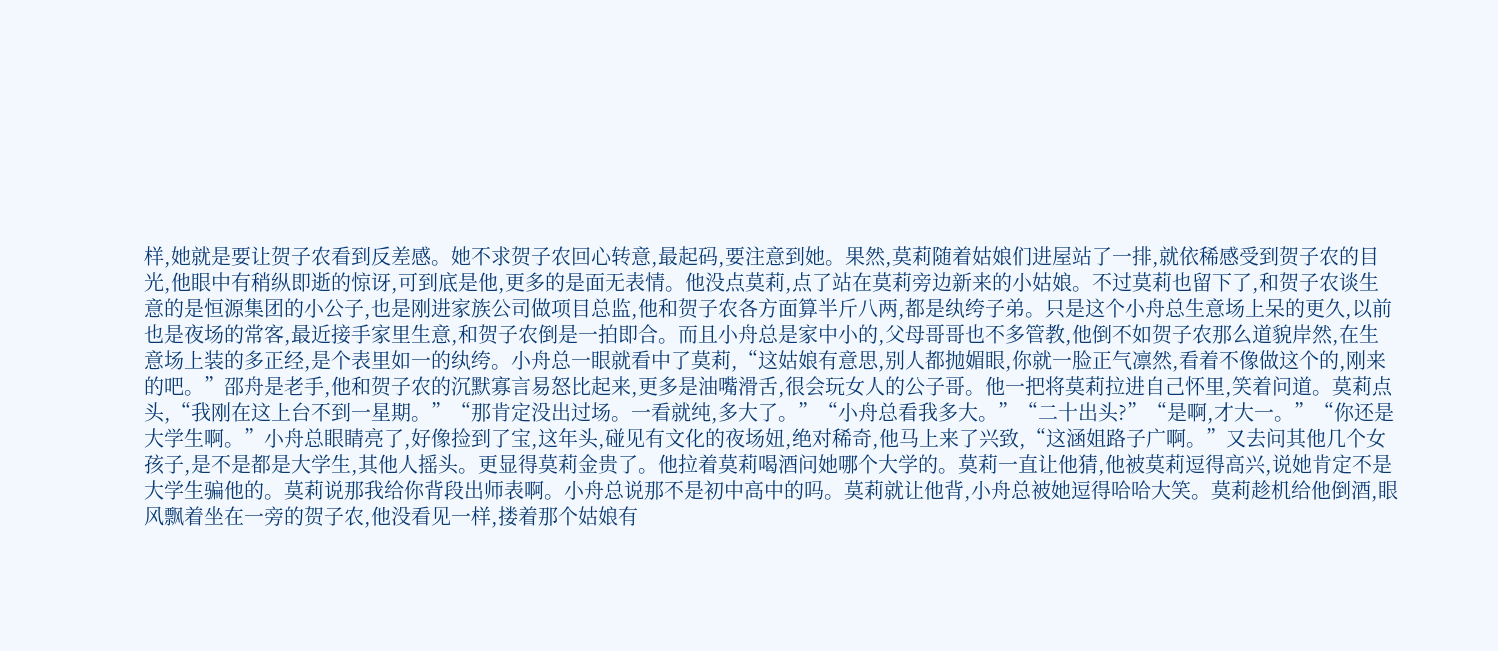样,她就是要让贺子农看到反差感。她不求贺子农回心转意,最起码,要注意到她。果然,莫莉随着姑娘们进屋站了一排,就依稀感受到贺子农的目光,他眼中有稍纵即逝的惊讶,可到底是他,更多的是面无表情。他没点莫莉,点了站在莫莉旁边新来的小姑娘。不过莫莉也留下了,和贺子农谈生意的是恒源集团的小公子,也是刚进家族公司做项目总监,他和贺子农各方面算半斤八两,都是纨绔子弟。只是这个小舟总生意场上呆的更久,以前也是夜场的常客,最近接手家里生意,和贺子农倒是一拍即合。而且小舟总是家中小的,父母哥哥也不多管教,他倒不如贺子农那么道貌岸然,在生意场上装的多正经,是个表里如一的纨绔。小舟总一眼就看中了莫莉,“这姑娘有意思,别人都抛媚眼,你就一脸正气凛然,看着不像做这个的,刚来的吧。”邵舟是老手,他和贺子农的沉默寡言易怒比起来,更多是油嘴滑舌,很会玩女人的公子哥。他一把将莫莉拉进自己怀里,笑着问道。莫莉点头,“我刚在这上台不到一星期。”“那肯定没出过场。一看就纯,多大了。”“小舟总看我多大。”“二十出头?”“是啊,才大一。”“你还是大学生啊。”小舟总眼睛亮了,好像捡到了宝,这年头,碰见有文化的夜场妞,绝对稀奇,他马上来了兴致,“这涵姐路子广啊。”又去问其他几个女孩子,是不是都是大学生,其他人摇头。更显得莫莉金贵了。他拉着莫莉喝酒问她哪个大学的。莫莉一直让他猜,他被莫莉逗得高兴,说她肯定不是大学生骗他的。莫莉说那我给你背段出师表啊。小舟总说那不是初中高中的吗。莫莉就让他背,小舟总被她逗得哈哈大笑。莫莉趁机给他倒酒,眼风飘着坐在一旁的贺子农,他没看见一样,搂着那个姑娘有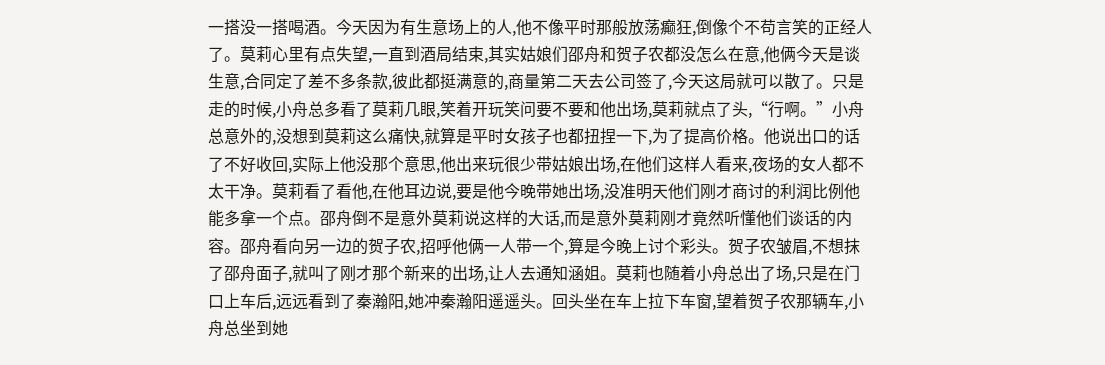一搭没一搭喝酒。今天因为有生意场上的人,他不像平时那般放荡癫狂,倒像个不苟言笑的正经人了。莫莉心里有点失望,一直到酒局结束,其实姑娘们邵舟和贺子农都没怎么在意,他俩今天是谈生意,合同定了差不多条款,彼此都挺满意的,商量第二天去公司签了,今天这局就可以散了。只是走的时候,小舟总多看了莫莉几眼,笑着开玩笑问要不要和他出场,莫莉就点了头,“行啊。”小舟总意外的,没想到莫莉这么痛快,就算是平时女孩子也都扭捏一下,为了提高价格。他说出口的话了不好收回,实际上他没那个意思,他出来玩很少带姑娘出场,在他们这样人看来,夜场的女人都不太干净。莫莉看了看他,在他耳边说,要是他今晚带她出场,没准明天他们刚才商讨的利润比例他能多拿一个点。邵舟倒不是意外莫莉说这样的大话,而是意外莫莉刚才竟然听懂他们谈话的内容。邵舟看向另一边的贺子农,招呼他俩一人带一个,算是今晚上讨个彩头。贺子农皱眉,不想抹了邵舟面子,就叫了刚才那个新来的出场,让人去通知涵姐。莫莉也随着小舟总出了场,只是在门口上车后,远远看到了秦瀚阳,她冲秦瀚阳遥遥头。回头坐在车上拉下车窗,望着贺子农那辆车,小舟总坐到她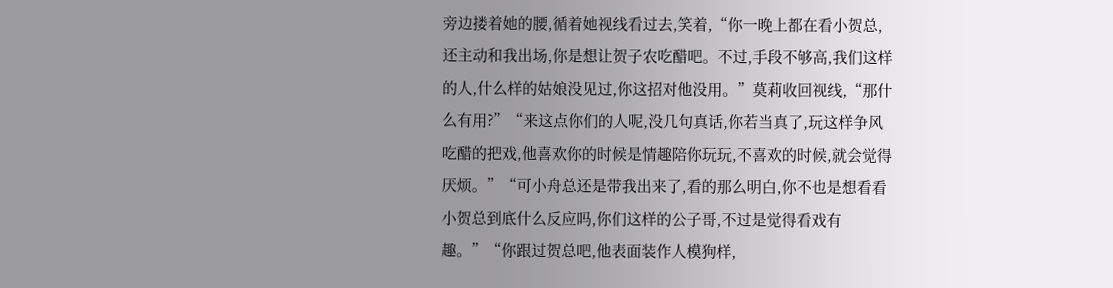旁边搂着她的腰,循着她视线看过去,笑着,“你一晚上都在看小贺总,还主动和我出场,你是想让贺子农吃醋吧。不过,手段不够高,我们这样的人,什么样的姑娘没见过,你这招对他没用。”莫莉收回视线,“那什么有用?”“来这点你们的人呢,没几句真话,你若当真了,玩这样争风吃醋的把戏,他喜欢你的时候是情趣陪你玩玩,不喜欢的时候,就会觉得厌烦。”“可小舟总还是带我出来了,看的那么明白,你不也是想看看小贺总到底什么反应吗,你们这样的公子哥,不过是觉得看戏有趣。”“你跟过贺总吧,他表面装作人模狗样,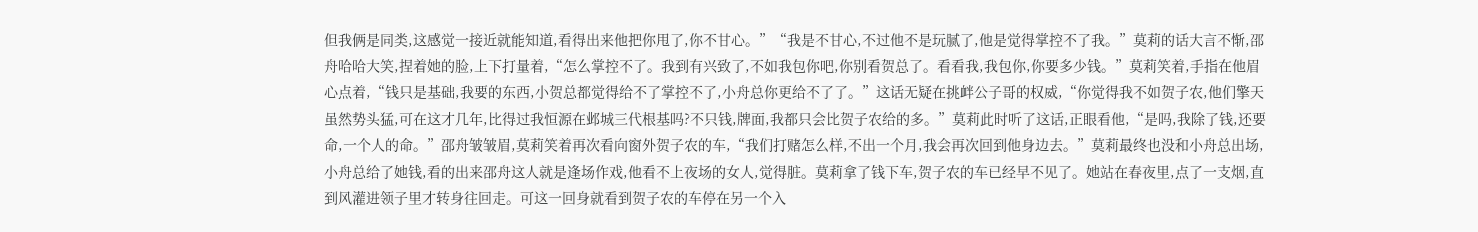但我俩是同类,这感觉一接近就能知道,看得出来他把你甩了,你不甘心。”“我是不甘心,不过他不是玩腻了,他是觉得掌控不了我。”莫莉的话大言不惭,邵舟哈哈大笑,捏着她的脸,上下打量着,“怎么掌控不了。我到有兴致了,不如我包你吧,你别看贺总了。看看我,我包你,你要多少钱。”莫莉笑着,手指在他眉心点着,“钱只是基础,我要的东西,小贺总都觉得给不了掌控不了,小舟总你更给不了了。”这话无疑在挑衅公子哥的权威,“你觉得我不如贺子农,他们擎天虽然势头猛,可在这才几年,比得过我恒源在邺城三代根基吗?不只钱,牌面,我都只会比贺子农给的多。”莫莉此时听了这话,正眼看他,“是吗,我除了钱,还要命,一个人的命。”邵舟皱皱眉,莫莉笑着再次看向窗外贺子农的车,“我们打赌怎么样,不出一个月,我会再次回到他身边去。”莫莉最终也没和小舟总出场,小舟总给了她钱,看的出来邵舟这人就是逢场作戏,他看不上夜场的女人,觉得脏。莫莉拿了钱下车,贺子农的车已经早不见了。她站在春夜里,点了一支烟,直到风灌进领子里才转身往回走。可这一回身就看到贺子农的车停在另一个入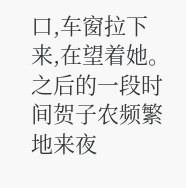口,车窗拉下来,在望着她。之后的一段时间贺子农频繁地来夜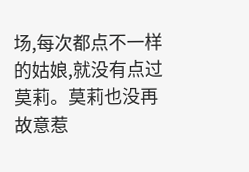场,每次都点不一样的姑娘,就没有点过莫莉。莫莉也没再故意惹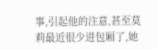事,引起他的注意,甚至莫莉最近很少进包厢了,她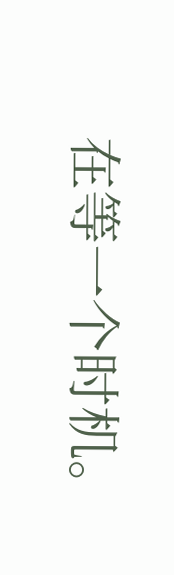在等一个时机。